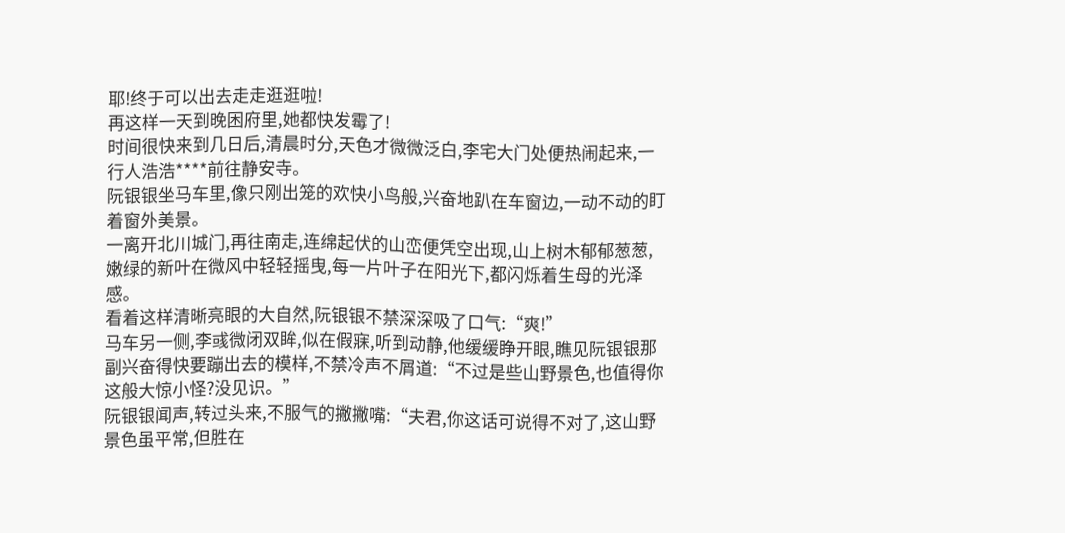耶!终于可以出去走走逛逛啦!
再这样一天到晚困府里,她都快发霉了!
时间很快来到几日后,清晨时分,天色才微微泛白,李宅大门处便热闹起来,一行人浩浩****前往静安寺。
阮银银坐马车里,像只刚出笼的欢快小鸟般,兴奋地趴在车窗边,一动不动的盯着窗外美景。
一离开北川城门,再往南走,连绵起伏的山峦便凭空出现,山上树木郁郁葱葱,嫩绿的新叶在微风中轻轻摇曳,每一片叶子在阳光下,都闪烁着生母的光泽感。
看着这样清晰亮眼的大自然,阮银银不禁深深吸了口气:“爽!”
马车另一侧,李彧微闭双眸,似在假寐,听到动静,他缓缓睁开眼,瞧见阮银银那副兴奋得快要蹦出去的模样,不禁冷声不屑道:“不过是些山野景色,也值得你这般大惊小怪?没见识。”
阮银银闻声,转过头来,不服气的撇撇嘴:“夫君,你这话可说得不对了,这山野景色虽平常,但胜在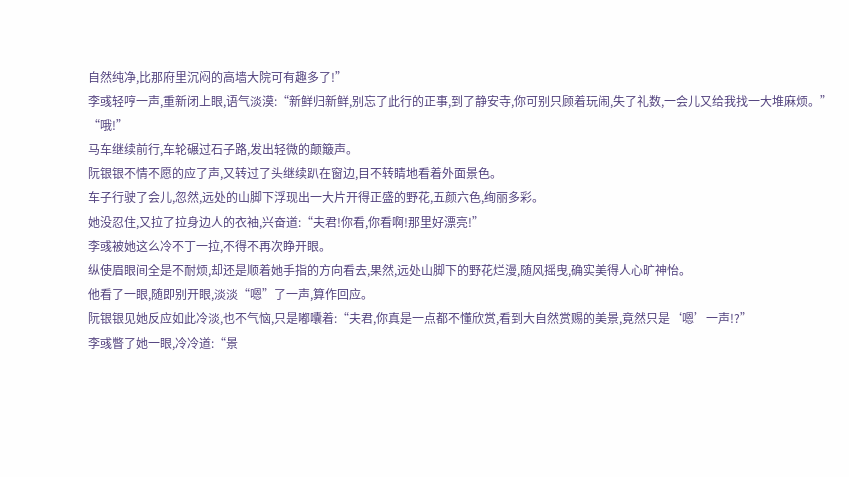自然纯净,比那府里沉闷的高墙大院可有趣多了!”
李彧轻哼一声,重新闭上眼,语气淡漠:“新鲜归新鲜,别忘了此行的正事,到了静安寺,你可别只顾着玩闹,失了礼数,一会儿又给我找一大堆麻烦。”
“哦!”
马车继续前行,车轮碾过石子路,发出轻微的颠簸声。
阮银银不情不愿的应了声,又转过了头继续趴在窗边,目不转睛地看着外面景色。
车子行驶了会儿,忽然,远处的山脚下浮现出一大片开得正盛的野花,五颜六色,绚丽多彩。
她没忍住,又拉了拉身边人的衣袖,兴奋道:“夫君!你看,你看啊!那里好漂亮!”
李彧被她这么冷不丁一拉,不得不再次睁开眼。
纵使眉眼间全是不耐烦,却还是顺着她手指的方向看去,果然,远处山脚下的野花烂漫,随风摇曳,确实美得人心旷神怡。
他看了一眼,随即别开眼,淡淡“嗯”了一声,算作回应。
阮银银见她反应如此冷淡,也不气恼,只是嘟囔着:“夫君,你真是一点都不懂欣赏,看到大自然赏赐的美景,竟然只是‘嗯’一声!?”
李彧瞥了她一眼,冷冷道:“景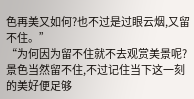色再美又如何?也不过是过眼云烟,又留不住。”
“为何因为留不住就不去观赏美景呢?景色当然留不住,不过记住当下这一刻的美好便足够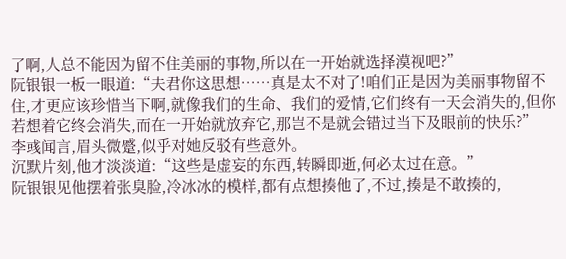了啊,人总不能因为留不住美丽的事物,所以在一开始就选择漠视吧?”
阮银银一板一眼道:“夫君你这思想……真是太不对了!咱们正是因为美丽事物留不住,才更应该珍惜当下啊,就像我们的生命、我们的爱情,它们终有一天会消失的,但你若想着它终会消失,而在一开始就放弃它,那岂不是就会错过当下及眼前的快乐?”
李彧闻言,眉头微蹙,似乎对她反驳有些意外。
沉默片刻,他才淡淡道:“这些是虚妄的东西,转瞬即逝,何必太过在意。”
阮银银见他摆着张臭脸,冷冰冰的模样,都有点想揍他了,不过,揍是不敢揍的,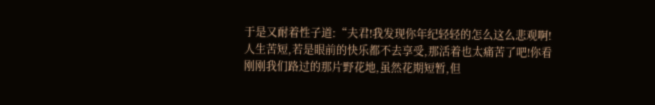于是又耐着性子道:“夫君!我发现你年纪轻轻的怎么这么悲观啊!人生苦短,若是眼前的快乐都不去享受,那活着也太痛苦了吧!你看刚刚我们路过的那片野花地,虽然花期短暂,但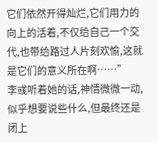它们依然开得灿烂,它们用力的向上的活着,不仅给自己一个交代,也带给路过人片刻欢愉,这就是它们的意义所在啊……”
李彧听着她的话,神情微微一动,似乎想要说些什么,但最终还是闭上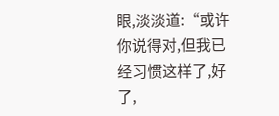眼,淡淡道:“或许你说得对,但我已经习惯这样了,好了,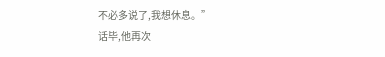不必多说了,我想休息。”
话毕,他再次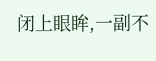闭上眼眸,一副不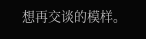想再交谈的模样。